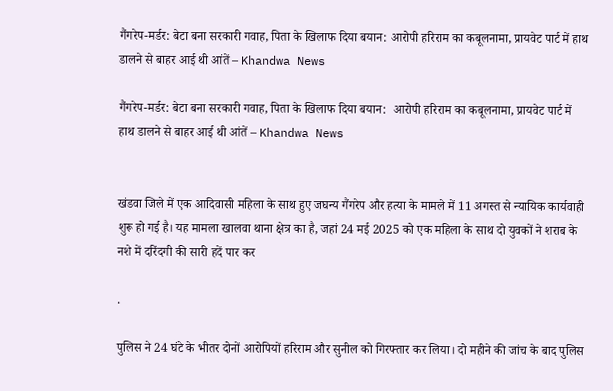गैंगरेप-मर्डर: बेटा बना सरकारी गवाह, पिता के खिलाफ दिया बयान: आरोपी हरिराम का कबूलनामा, प्रायवेट पार्ट में हाथ डालने से बाहर आई थी आंतें – Khandwa News

गैंगरेप-मर्डर: बेटा बना सरकारी गवाह, पिता के खिलाफ दिया बयान:  आरोपी हरिराम का कबूलनामा, प्रायवेट पार्ट में हाथ डालने से बाहर आई थी आंतें – Khandwa News


खंडवा जिले में एक आदिवासी महिला के साथ हुए जघन्य गैंगरेप और हत्या के मामले में 11 अगस्त से न्यायिक कार्यवाही शुरू हो गई है। यह मामला खालवा थाना क्षेत्र का है, जहां 24 मई 2025 को एक महिला के साथ दो युवकों ने शराब के नशे में दरिंदगी की सारी हदें पार कर

.

पुलिस ने 24 घंटे के भीतर दोनों आरोपियों हरिराम और सुनील को गिरफ्तार कर लिया। दो महीने की जांच के बाद पुलिस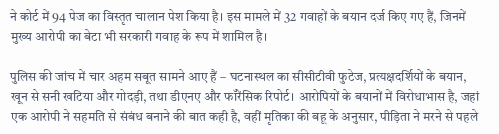ने कोर्ट में 94 पेज का विस्तृत चालान पेश किया है। इस मामले में 32 गवाहों के बयान दर्ज किए गए हैं, जिनमें मुख्य आरोपी का बेटा भी सरकारी गवाह के रूप में शामिल है।

पुलिस की जांच में चार अहम सबूत सामने आए हैं – घटनास्थल का सीसीटीवी फुटेज, प्रत्यक्षदर्शियों के बयान, खून से सनी खटिया और गोदड़ी, तथा डीएनए और फॉरेंसिक रिपोर्ट। आरोपियों के बयानों में विरोधाभास है, जहां एक आरोपी ने सहमति से संबंध बनाने की बात कही है, वहीं मृतिका की बहू के अनुसार, पीड़िता ने मरने से पहले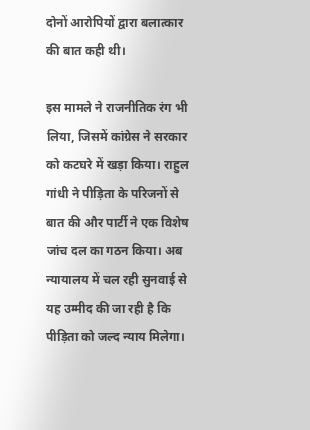दोनों आरोपियों द्वारा बलात्कार की बात कही थी।

इस मामले ने राजनीतिक रंग भी लिया, जिसमें कांग्रेस ने सरकार को कटघरे में खड़ा किया। राहुल गांधी ने पीड़िता के परिजनों से बात की और पार्टी ने एक विशेष जांच दल का गठन किया। अब न्यायालय में चल रही सुनवाई से यह उम्मीद की जा रही है कि पीड़िता को जल्द न्याय मिलेगा।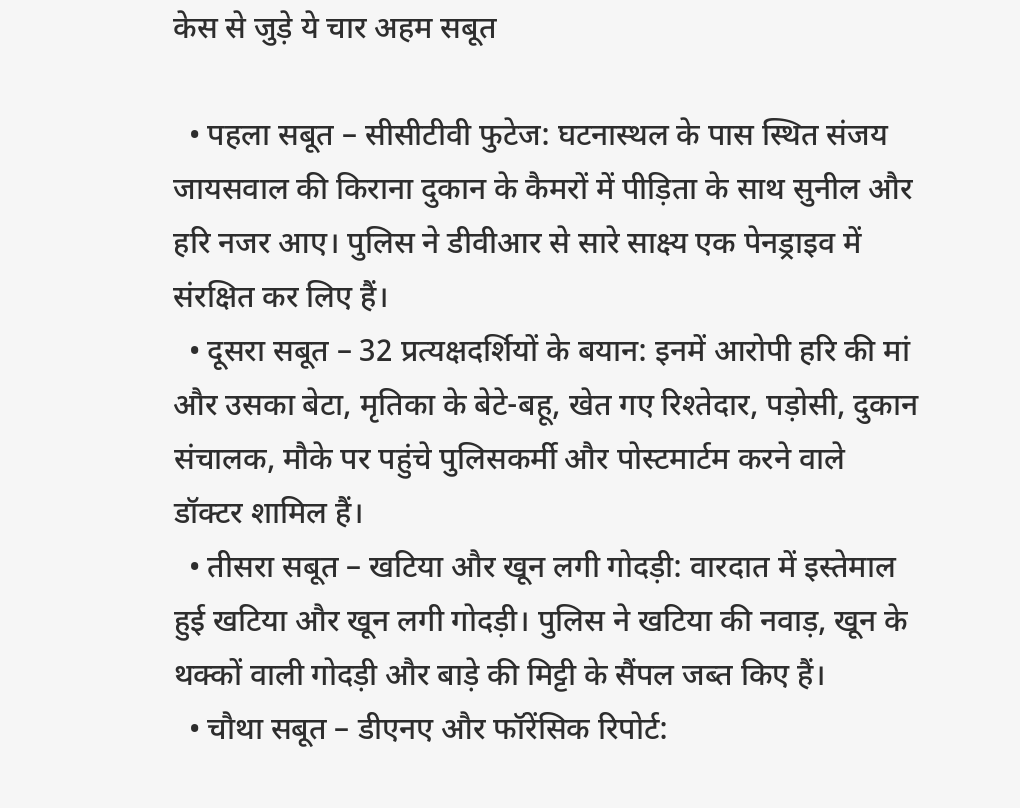केस से जुड़े ये चार अहम सबूत

  • पहला सबूत – सीसीटीवी फुटेज: घटनास्थल के पास स्थित संजय जायसवाल की किराना दुकान के कैमरों में पीड़िता के साथ सुनील और हरि नजर आए। पुलिस ने डीवीआर से सारे साक्ष्य एक पेनड्राइव में संरक्षित कर लिए हैं।
  • दूसरा सबूत – 32 प्रत्यक्षदर्शियों के बयान: इनमें आरोपी हरि की मां और उसका बेटा, मृतिका के बेटे-बहू, खेत गए रिश्तेदार, पड़ोसी, दुकान संचालक, मौके पर पहुंचे पुलिसकर्मी और पोस्टमार्टम करने वाले डॉक्टर शामिल हैं।
  • तीसरा सबूत – खटिया और खून लगी गोदड़ी: वारदात में इस्तेमाल हुई खटिया और खून लगी गोदड़ी। पुलिस ने खटिया की नवाड़, खून के थक्कों वाली गोदड़ी और बाड़े की मिट्टी के सैंपल जब्त किए हैं।
  • चौथा सबूत – डीएनए और फॉरेंसिक रिपोर्ट: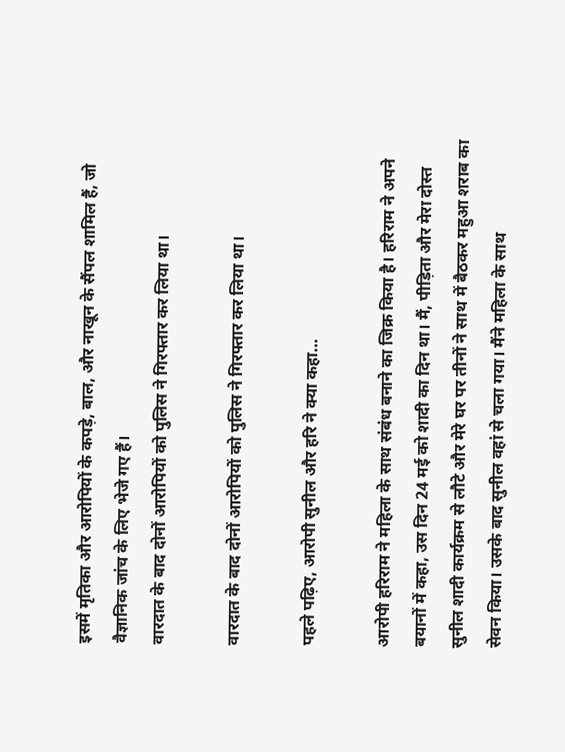इसमें मृतिका और आरोपियों के कपड़े, बाल, और नाखून के सैंपल शामिल हैं, जो वैज्ञानिक जांच के लिए भेजे गए हैं।
वारदात के बाद दोनों आरोपियों को पुलिस ने गिरफ्तार कर लिया था।

वारदात के बाद दोनों आरोपियों को पुलिस ने गिरफ्तार कर लिया था।

पहले पढ़िए, आरोपी सुनील और हरि ने क्या कहा…

आरोपी हरिराम ने महिला के साथ संबंध बनाने का जिक्र किया है। हरिराम ने अपने बयानों में कहा, उस दिन 24 मई को शादी का दिन था। मैं, पीड़िता और मेरा दोस्त सुनील शादी कार्यक्रम से लौटे और मेरे घर पर तीनों ने साथ में बैठकर महुआ शराब का सेवन किया। उसके बाद सुनील वहां से चला गया। मैंने महिला के साथ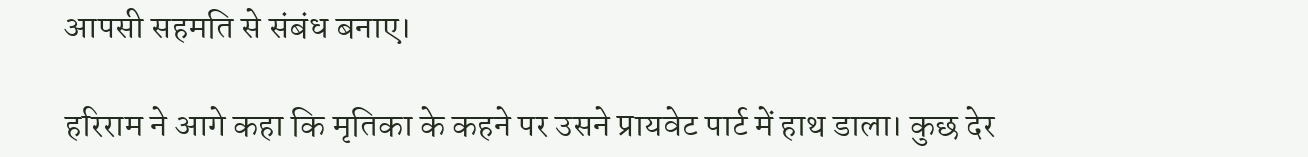आपसी सहमति से संबंध बनाए।

हरिराम ने आगे कहा कि मृतिका के कहने पर उसने प्रायवेट पार्ट में हाथ डाला। कुछ देर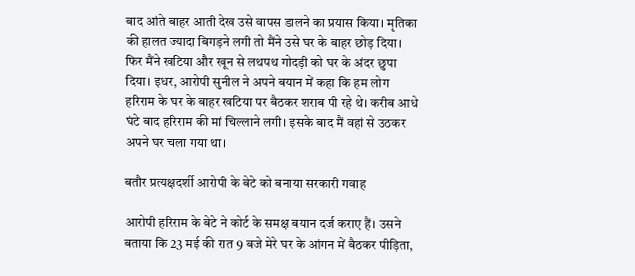बाद आंते बाहर आती देख उसे वापस डालने का प्रयास किया। मृतिका की हालत ज्यादा बिगड़ने लगी तो मैंने उसे घर के बाहर छोड़ दिया। फिर मैंने खटिया और खून से लथपथ गोदड़ी को घर के अंदर छुपा दिया। इधर, आरोपी सुनील ने अपने बयान में कहा कि हम लोग हरिराम के घर के बाहर खटिया पर बैठकर शराब पी रहे थे। करीब आधे घंटे बाद हरिराम की मां चिल्लाने लगी। इसके बाद मैं वहां से उठकर अपने घर चला गया था।

बतौर प्रत्यक्षदर्शी आरोपी के बेटे को बनाया सरकारी गवाह

आरोपी हरिराम के बेटे ने कोर्ट के समक्ष बयान दर्ज कराए हैं। उसने बताया कि 23 मई की रात 9 बजे मेरे घर के आंगन में बैठकर पीड़िता,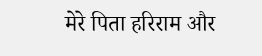मेरे पिता हरिराम और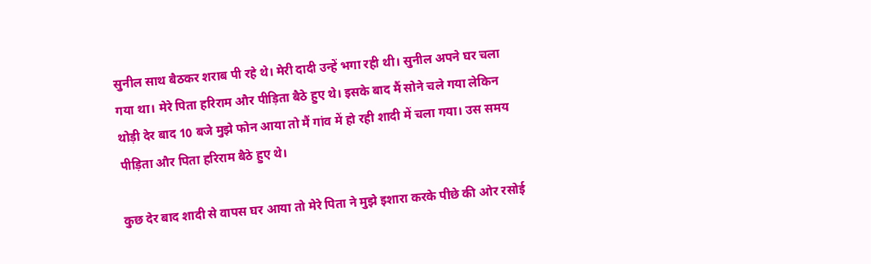सुनील साथ बैठकर शराब पी रहे थे। मेरी दादी उन्हें भगा रही थी। सुनील अपने घर चला गया था। मेरे पिता हरिराम और पीड़िता बैठे हुए थे। इसके बाद मैं सोने चले गया लेकिन थोड़ी देर बाद 10 बजे मुझे फोन आया तो मैं गांव में हो रही शादी में चला गया। उस समय पीड़िता और पिता हरिराम बैठे हुए थे।

कुछ देर बाद शादी से वापस घर आया तो मेरे पिता ने मुझे इशारा करके पीछे की ओर रसोई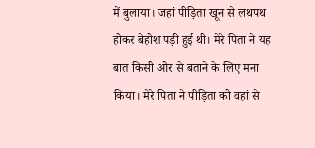में बुलाया। जहां पीड़िता खून से लथपथ होकर बेहोश पड़ी हुई थी। मेरे पिता ने यह बात किसी ओर से बताने के लिए मना किया। मेरे पिता ने पीड़िता को वहां से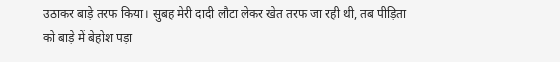उठाकर बाड़े तरफ किया। सुबह मेरी दादी लौटा लेकर खेत तरफ जा रही थी, तब पीड़िता को बाड़े में बेहोश पड़ा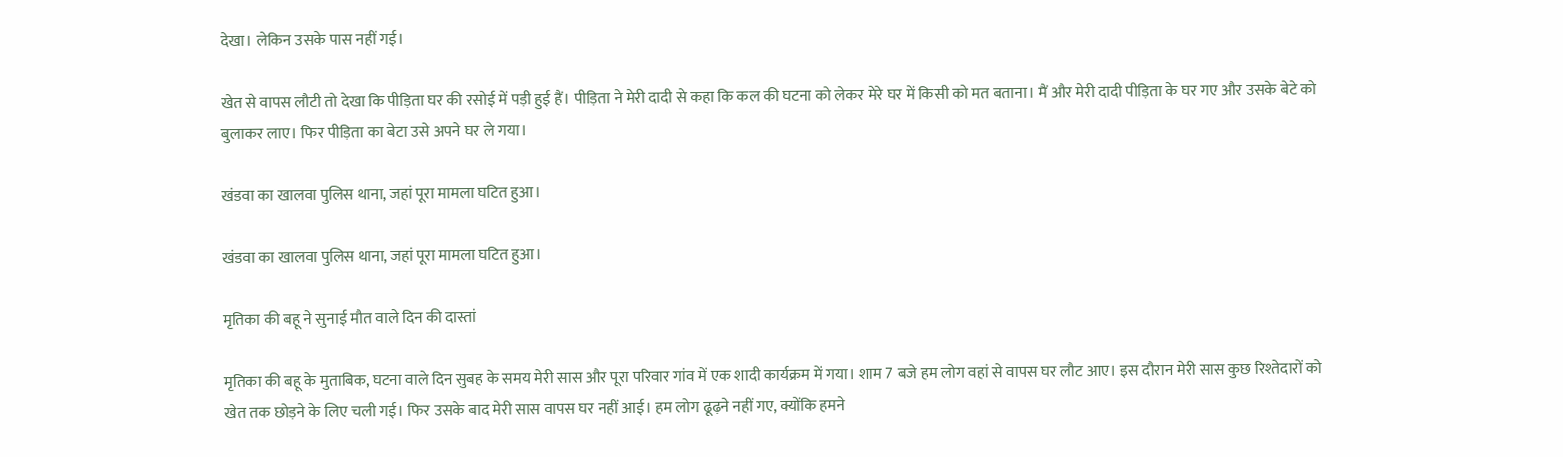देखा। लेकिन उसके पास नहीं गई।

खेत से वापस लौटी तो देखा कि पीड़िता घर की रसोई में पड़ी हुई हैं। पीड़िता ने मेरी दादी से कहा कि कल की घटना को लेकर मेरे घर में किसी को मत बताना। मैं और मेरी दादी पीड़िता के घर गए और उसके बेटे को बुलाकर लाए। फिर पीड़िता का बेटा उसे अपने घर ले गया।

खंडवा का खालवा पुलिस थाना, जहां पूरा मामला घटित हुआ।

खंडवा का खालवा पुलिस थाना, जहां पूरा मामला घटित हुआ।

मृतिका की बहू ने सुनाई मौत वाले दिन की दास्तां

मृतिका की बहू के मुताबिक, घटना वाले दिन सुबह के समय मेरी सास और पूरा परिवार गांव में एक शादी कार्यक्रम में गया। शाम 7 बजे हम लोग वहां से वापस घर लौट आए। इस दौरान मेरी सास कुछ रिश्तेदारों को खेत तक छोड़ने के लिए चली गई। फिर उसके बाद मेरी सास वापस घर नहीं आई। हम लोग ढूढ़ने नहीं गए, क्योंकि हमने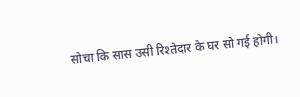सोचा कि सास उसी रिश्तेदार के घर सो गई होगी।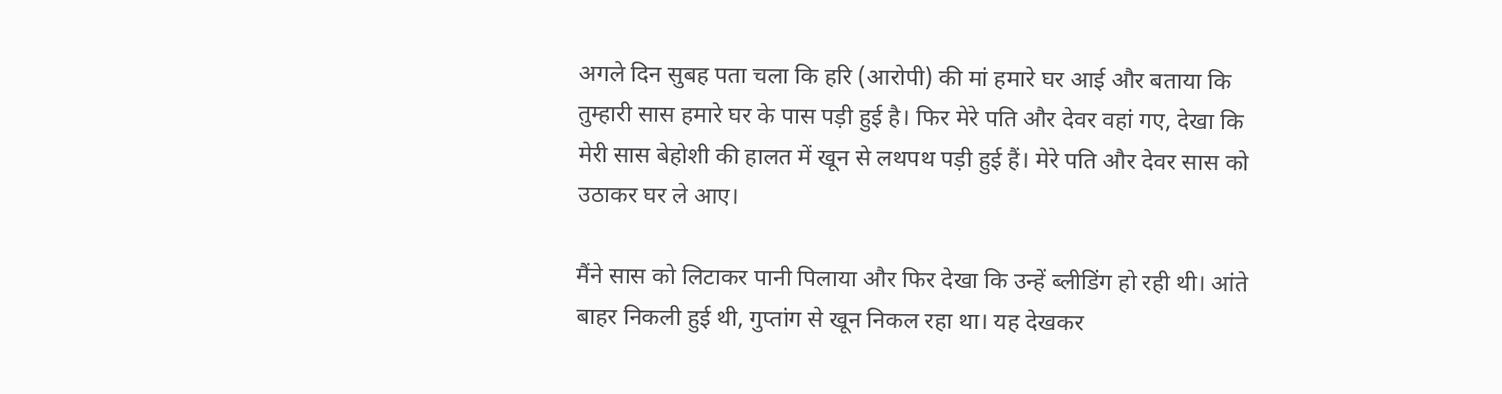अगले दिन सुबह पता चला कि हरि (आरोपी) की मां हमारे घर आई और बताया कि तुम्हारी सास हमारे घर के पास पड़ी हुई है। फिर मेरे पति और देवर वहां गए, देखा कि मेरी सास बेहोशी की हालत में खून से लथपथ पड़ी हुई हैं। मेरे पति और देवर सास को उठाकर घर ले आए।

मैंने सास को लिटाकर पानी पिलाया और फिर देखा कि उन्हें ब्लीडिंग हो रही थी। आंते बाहर निकली हुई थी, गुप्तांग से खून निकल रहा था। यह देखकर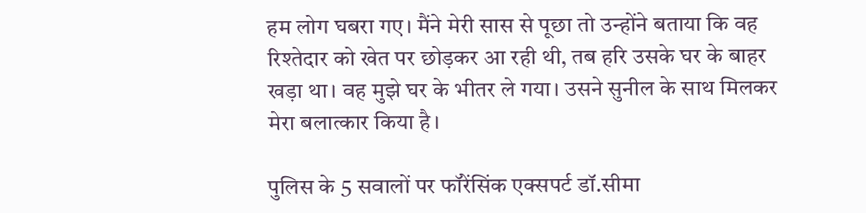हम लोग घबरा गए। मैंने मेरी सास से पूछा तो उन्होंने बताया कि वह रिश्तेदार को खेत पर छोड़कर आ रही थी, तब हरि उसके घर के बाहर खड़ा था। वह मुझे घर के भीतर ले गया। उसने सुनील के साथ मिलकर मेरा बलात्कार किया है।

पुलिस के 5 सवालों पर फॉरेंसिंक एक्सपर्ट डॉ.सीमा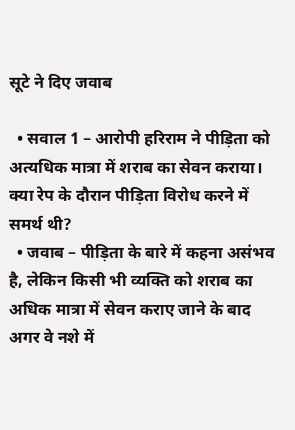सूटे ने दिए जवाब

  • सवाल 1 – आरोपी हरिराम ने पीड़िता को अत्यधिक मात्रा में शराब का सेवन कराया। क्या रेप के दौरान पीड़िता विरोध करने में समर्थ थी?
  • जवाब – पीड़िता के बारे में कहना असंभव है, लेकिन किसी भी व्यक्ति को शराब का अधिक मात्रा में सेवन कराए जाने के बाद अगर वे नशे में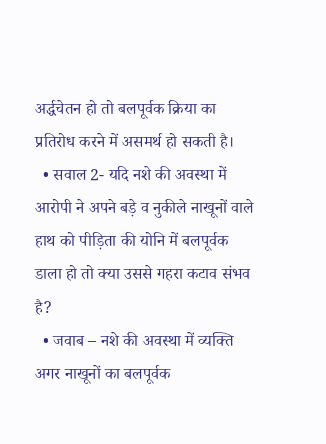अर्द्धचेतन हो तो बलपूर्वक क्रिया का प्रतिरोध करने में असमर्थ हो सकती है।
  • सवाल 2- यदि नशे की अवस्था में आरोपी ने अपने बड़े व नुकीले नाखूनों वाले हाथ को पीड़िता की योनि में बलपूर्वक डाला हो तो क्या उससे गहरा कटाव संभव है?
  • जवाब – नशे की अवस्था में व्यक्ति अगर नाखूनों का बलपूर्वक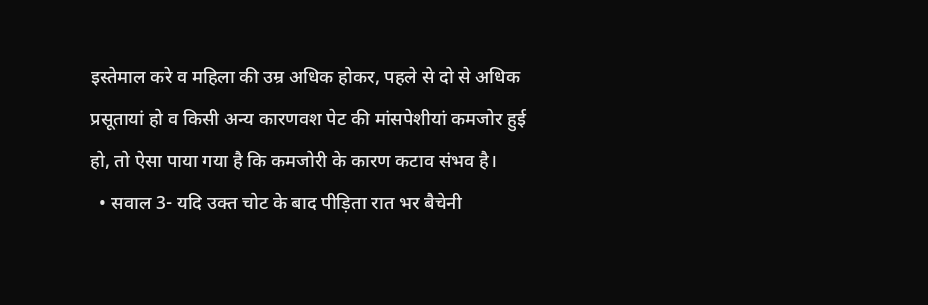इस्तेमाल करे व महिला की उम्र अधिक होकर, पहले से दो से अधिक प्रसूतायां हो व किसी अन्य कारणवश पेट की मांसपेशीयां कमजोर हुई हो, तो ऐसा पाया गया है कि कमजोरी के कारण कटाव संभव है।
  • सवाल 3- यदि उक्त चोट के बाद पीड़िता रात भर बैचेनी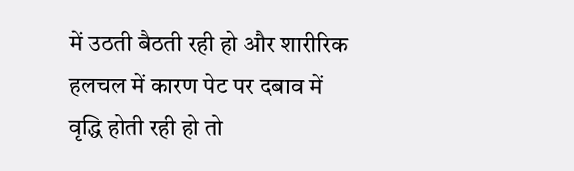में उठती बैठती रही हो और शारीरिक हलचल में कारण पेट पर दबाव में वृद्धि होती रही हो तो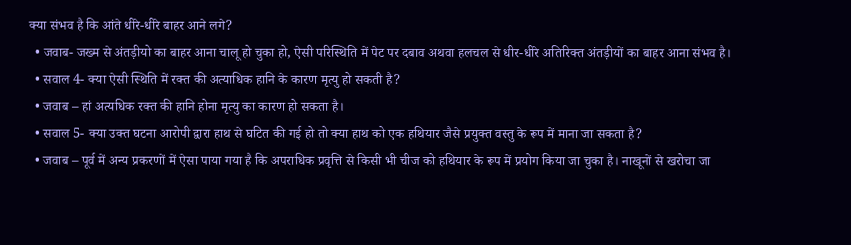क्या संभव है कि आंते धीरे-धीरे बाहर आने लगे?
  • जवाब- जख्म से अंतड़ीयो का बाहर आना चालू हो चुका हो, ऐसी परिस्थिति में पेट पर दबाव अथवा हलचल से धीर-धीरे अतिरिक्त अंतड़ीयों का बाहर आना संभव है।
  • सवाल 4- क्या ऐसी स्थिति में रक्त की अत्याधिक हानि के कारण मृत्यु हो सकती है?
  • जवाब – हां अत्यधिक रक्त की हानि होना मृत्यु का कारण हो सकता है।
  • सवाल 5- क्या उक्त घटना आरोपी द्वारा हाथ से घटित की गई हो तो क्या हाथ को एक हथियार जैसे प्रयुक्त वस्तु के रूप में माना जा सकता है?
  • जवाब – पूर्व में अन्य प्रकरणों में ऐसा पाया गया है कि अपराधिक प्रवृत्ति से किसी भी चीज को हथियार के रूप में प्रयोग किया जा चुका है। नाखूनों से खरोचा जा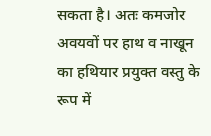सकता है। अतः कमजोर अवयवों पर हाथ व नाखून का हथियार प्रयुक्त वस्तु के रूप में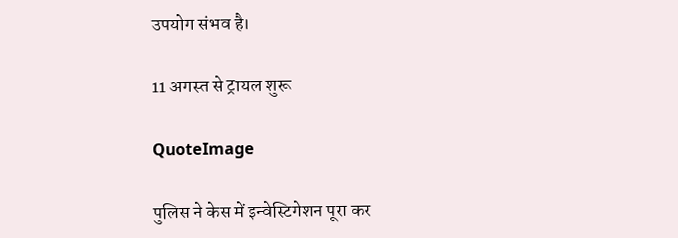उपयोग संभव है।

11 अगस्त से ट्रायल शुरू

QuoteImage

पुलिस ने केस में इन्वेस्टिगेशन पूरा कर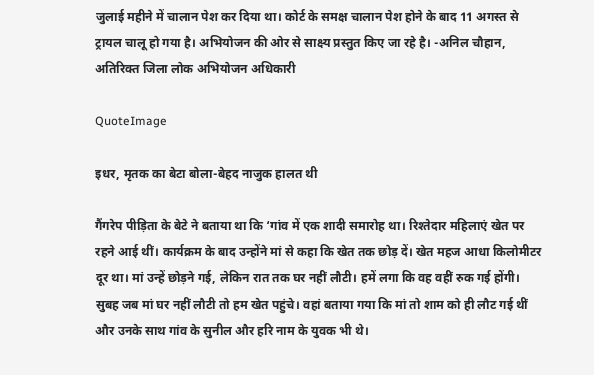जुलाई महीने में चालान पेश कर दिया था। कोर्ट के समक्ष चालान पेश होने के बाद 11 अगस्त से ट्रायल चालू हो गया है। अभियोजन की ओर से साक्ष्य प्रस्तुत किए जा रहे है। -अनिल चौहान, अतिरिक्त जिला लोक अभियोजन अधिकारी

QuoteImage

इधर, मृतक का बेटा बोला-बेहद नाजुक हालत थी

गैंगरेप पीड़िता के बेटे ने बताया था कि ‘गांव में एक शादी समारोह था। रिश्तेदार महिलाएं खेत पर रहने आई थीं। कार्यक्रम के बाद उन्होंने मां से कहा कि खेत तक छोड़ दें। खेत महज आधा किलोमीटर दूर था। मां उन्हें छोड़ने गई, लेकिन रात तक घर नहीं लौटी। हमें लगा कि वह वहीं रुक गई होंगी। सुबह जब मां घर नहीं लौटी तो हम खेत पहुंचे। वहां बताया गया कि मां तो शाम को ही लौट गई थीं और उनके साथ गांव के सुनील और हरि नाम के युवक भी थे।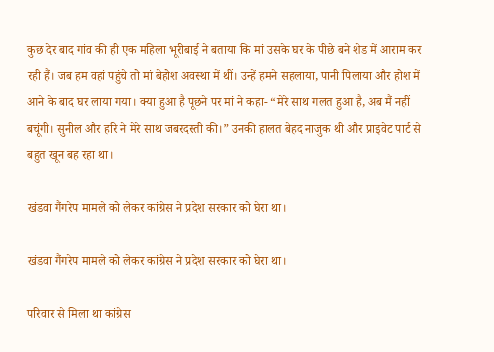कुछ देर बाद गांव की ही एक महिला भूरीबाई ने बताया कि मां उसके घर के पीछे बने शेड में आराम कर रही हैं। जब हम वहां पहुंचे तो मां बेहोश अवस्था में थीं। उन्हें हमने सहलाया, पानी पिलाया और होश में आने के बाद घर लाया गया। क्या हुआ है पूछने पर मां ने कहा- “मेरे साथ गलत हुआ है, अब मैं नहीं बचूंगी। सुनील और हरि ने मेरे साथ जबरदस्ती की।” उनकी हालत बेहद नाजुक थी और प्राइवेट पार्ट से बहुत खून बह रहा था।

खंडवा गैंगरेप मामले को लेकर कांग्रेस ने प्रदेश सरकार को घेरा था।

खंडवा गैंगरेप मामले को लेकर कांग्रेस ने प्रदेश सरकार को घेरा था।

परिवार से मिला था कांग्रेस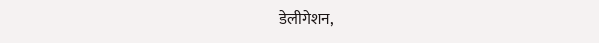डेलीगेशन,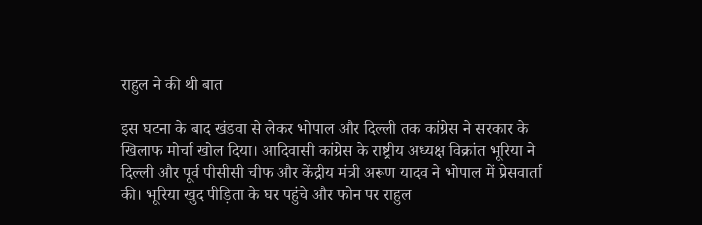राहुल ने की थी बात

इस घटना के बाद खंडवा से लेकर भोपाल और दिल्ली तक कांग्रेस ने सरकार के खिलाफ मोर्चा खोल दिया। आदिवासी कांग्रेस के राष्ट्रीय अध्यक्ष विक्रांत भूरिया ने दिल्ली और पूर्व पीसीसी चीफ और केंद्रीय मंत्री अरूण यादव ने भोपाल में प्रेसवार्ता की। भूरिया खुद पीड़िता के घर पहुंचे और फोन पर राहुल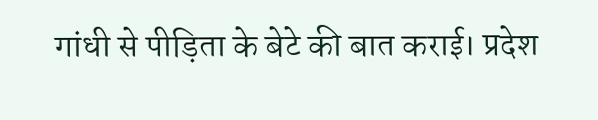गांधी से पीड़िता के बेटे की बात कराई। प्रदेश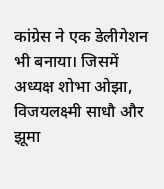कांग्रेस ने एक डेलीगेशन भी बनाया। जिसमें अध्यक्ष शोभा ओझा, विजयलक्ष्मी साधौ और झूमा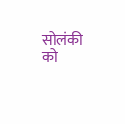सोलंकी को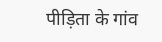पीड़िता के गांव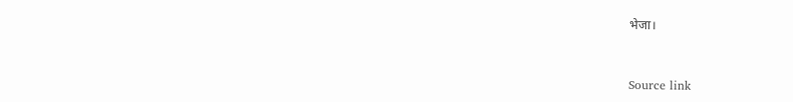भेजा।



Source link